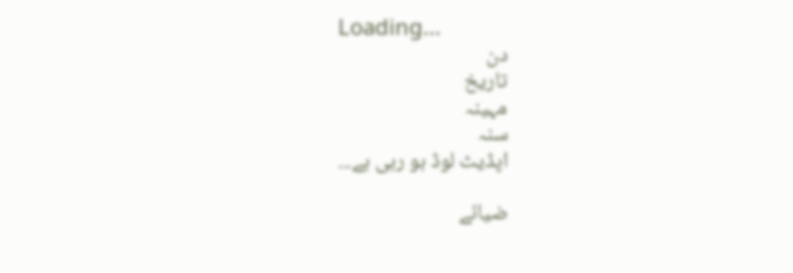Loading...
دن
تاریخ
مہینہ
سنہ
اپڈیٹ لوڈ ہو رہی ہے...

ضیائے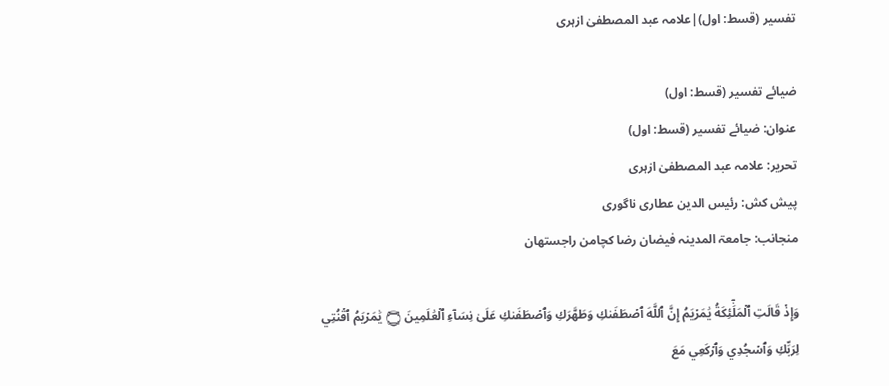تفسیر (قسط: اول)|علامہ عبد المصطفیٰ ازہری

ضیائے تفسیر (قسط: اول)
عنوان: ضیائے تفسیر (قسط: اول)
تحریر: علامہ عبد المصطفیٰ ازہری
پیش کش: رئیس الدین عطاری ناگوری
منجانب: جامعۃ المدینہ فیضان رضا کچامن راجستھان

وَإِذۡ قَالَتِ ٱلۡمَلَٰٓئِكَةُ يَٰمَرۡيَمُ إِنَّ ٱللَّهَ ٱصۡطَفَىٰكِ وَطَهَّرَكِ وَٱصۡطَفَىٰكِ عَلَىٰ نِسَآءِ ٱلۡعَٰلَمِينَ ۝ يَٰمَرۡيَمُ ٱقۡنُتِي لِرَبِّكِ وَٱسۡجُدِي وَٱرۡكَعِي مَعَ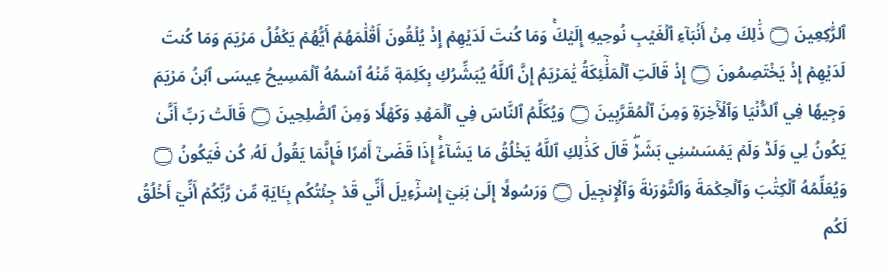ٱلرَّٰكِعِينَ ۝ ذَٰلِكَ مِنۡ أَنۢبَآءِ ٱلۡغَيۡبِ نُوحِيهِ إِلَيۡكَۚ وَمَا كُنتَ لَدَيۡهِمۡ إِذۡ يُلۡقُونَ أَقۡلَٰمَهُمۡ أَيُّهُمۡ يَكۡفُلُ مَرۡيَمَ وَمَا كُنتَ لَدَيۡهِمۡ إِذۡ يَخۡتَصِمُونَ ۝ إِذۡ قَالَتِ ٱلۡمَلَٰٓئِكَةُ يَٰمَرۡيَمُ إِنَّ ٱللَّهُ يُبَشِّرُكِ بِكَلِمَةٖ مِّنۡهُ ٱسۡمُهُ ٱلۡمَسِيحُ عِيسَى ٱبۡنُ مَرۡيَمَ وَجِيهٗا فِي ٱلدُّنۡيَا وَٱلۡأٓخِرَةِ وَمِنَ ٱلۡمُقَرَّبِينَ ۝ وَيُکَلِّمُ ٱلنَّاسَ فِي ٱلۡمَهۡدِ وَكَهۡلٗا وَمِنَ ٱلصَّٰلِحِينَ ۝ قَالَتۡ رَبِّ أَنَّىٰ يَكُونُ لِي وَلَدٞ وَلَمۡ يَمۡسَسۡنِي بَشَرٞۖ قَالَ كَذَٰلِكِ ٱللَّهُ يَخۡلُقُ مَا يَشَآءُۚ إِذَا قَضَىٰٓ أَمۡرٗا فَإِنَّمَا يَقُولُ لَهُۥ كُن فَيَكُونُ ۝ وَيُعَلِّمُهُ ٱلۡكِتَٰبَ وَٱلۡحِكۡمَةَ وَٱلتَّوۡرَىٰةَ وَٱلۡإِنجِيلَ ۝ وَرَسُولًا إِلَىٰ بَنِيٓ إِسۡرَٰٓءِيلَ أَنِّي قَدۡ جِئۡتُكُم بِـَٔايَةٖ مِّن رَّبِّكُمۡ أَنِّيٓ أَخۡلُقُ لَكُم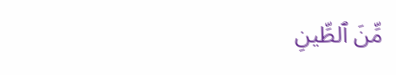مِّنَ ٱلطِّينِ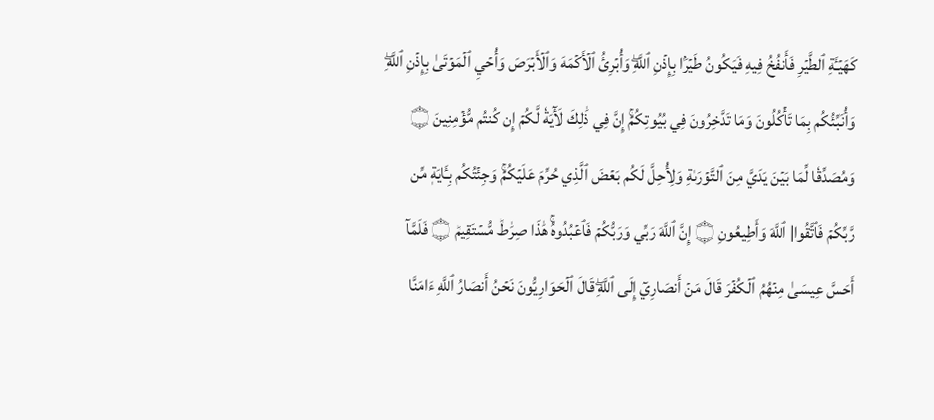كَهَيۡـَٔةِ ٱلطَّيۡرِ فَأَنفُخُ فِيهِ فَيَكُونُ طَيۡرَۢا بِإِذۡنِ ٱللَّهِۖ وَأُبۡرِئُ ٱلۡأَكۡمَهَ وَٱلۡأَبۡرَصَ وَأُحۡيِ ٱلۡمَوۡتَىٰ بِإِذۡنِ ٱللَّهِۖ وَأُنَبِّئُكُم بِمَا تَأۡكُلُونَ وَمَا تَدَّخِرُونَ فِي بُيُوتِكُمۡۚ إِنَّ فِي ذَٰلِكَ لَأٓيَةٗ لَّكُمۡ إِن كُنتُم مُّؤۡمِنِينَ ۝ وَمُصَدِّقٗا لِّمَا بَيۡنَ يَدَيَّ مِنَ ٱلتَّوۡرَىٰةِ وَلِأُحِلَّ لَكُم بَعۡضَ ٱلَّذِي حُرِّمَ عَلَيۡكُمۡۚ وَجِئۡتُكُم بِـَٔايَةٖ مِّن رَّبِّكُمۡ فَٱتَّقُوا| ٱللَّهَ وَأَطِيعُونِ ۝ إِنَّ ٱللَّهَ رَبِّي وَرَبُّكُمۡ فَٱعۡبُدُوهُۚ هَٰذَا صِرَٰطٞ مُّسۡتَقِيمٞ ۝ فَلَمَّآ أَحَسَّ عِيسَىٰ مِنۡهُمُ ٱلۡكُفۡرَ قَالَ مَنۡ أَنصَارِيٓ إِلَى ٱللَّهِۖ قَالَ ٱلۡحَوَارِيُّونَ نَحۡنُ أَنصَارُ ٱللَّهِ ءَامَنَّا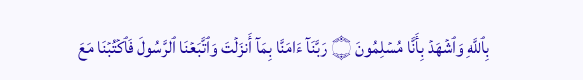بِٱللَّهِ وَٱشۡهَدۡ بِأَنَّا مُسۡلِمُونَ ۝ رَبَّنَآ ءَامَنَّا بِمَآ أَنزَلۡتَ وَٱتَّبَعۡنَا ٱلرَّسُولَ فَٱكۡتُبۡنَا مَعَ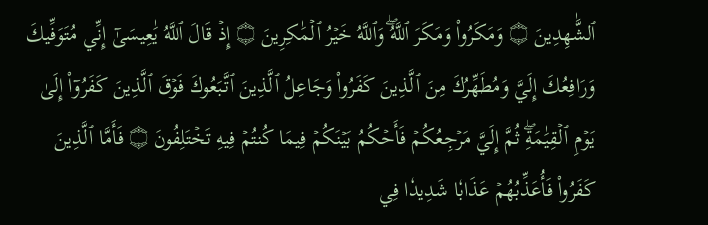ٱلشَّٰهِدِينَ ۝ وَمَكَرُواْ وَمَكَرَ ٱللَّهُۖ وَٱللَّهُ خَيۡرُ ٱلۡمَٰكِرِينَ ۝ إِذۡ قَالَ ٱللَّهُ يَٰعِيسَىٰٓ إِنِّي مُتَوَفِّيكَ وَرَافِعُكَ إِلَيَّ وَمُطَهِّرُكَ مِنَ ٱلَّذِينَ كَفَرُواْ وَجَاعِلُ ٱلَّذِينَ ٱتَّبَعُوكَ فَوۡقَ ٱلَّذِينَ كَفَرُوٓاْ إِلَىٰ يَوۡمِ ٱلۡقِيَٰمَةِۖ ثُمَّ إِلَيَّ مَرۡجِعُكُمۡ فَأَحۡكُمُ بَيۡنَكُمۡ فِيمَا كُنتُمۡ فِيهِ تَخۡتَلِفُونَ ۝ فَأَمَّا ٱلَّذِينَ كَفَرُواْ فَأُعَذِّبُهُمۡ عَذَابٗا شَدِيدٗا فِي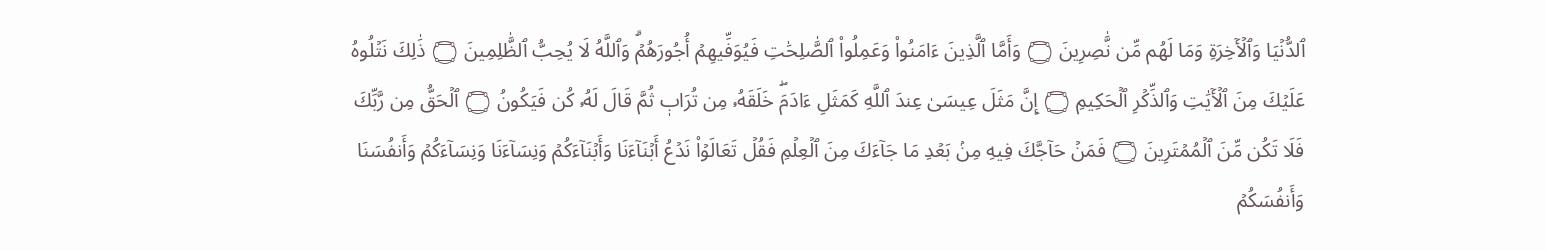ٱلدُّنۡيَا وَٱلۡأٓخِرَةِ وَمَا لَهُم مِّن نَّٰصِرِينَ ۝ وَأَمَّا ٱلَّذِينَ ءَامَنُواْ وَعَمِلُواْ ٱلصَّٰلِحَٰتِ فَيُوَفِّيهِمۡ أُجُورَهُمۡۗ وَٱللَّهُ لَا يُحِبُّ ٱلظَّٰلِمِينَ ۝ ذَٰلِكَ نَتۡلُوهُ عَلَيۡكَ مِنَ ٱلۡأٓيَٰتِ وَٱلذِّكۡرِ ٱلۡحَكِيمِ ۝ إِنَّ مَثَلَ عِيسَىٰ عِندَ ٱللَّهِ كَمَثَلِ ءَادَمَۖ خَلَقَهُۥ مِن تُرَابٖ ثُمَّ قَالَ لَهُۥ كُن فَيَكُونُ ۝ ٱلۡحَقُّ مِن رَّبِّكَ فَلَا تَكُن مِّنَ ٱلۡمُمۡتَرِينَ ۝ فَمَنۡ حَآجَّكَ فِيهِ مِنۢ بَعۡدِ مَا جَآءَكَ مِنَ ٱلۡعِلۡمِ فَقُلۡ تَعَالَوۡاْ نَدۡعُ أَبۡنَآءَنَا وَأَبۡنَآءَكُمۡ وَنِسَآءَنَا وَنِسَآءَكُمۡ وَأَنفُسَنَا وَأَنفُسَكُمۡ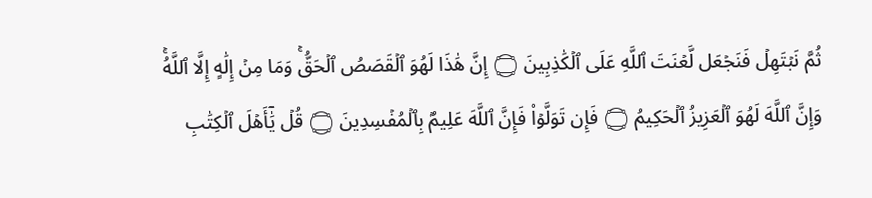ثُمَّ نَبۡتَهِلۡ فَنَجۡعَل لَّعۡنَتَ ٱللَّهِ عَلَى ٱلۡكَٰذِبِينَ ۝ إِنَّ هَٰذَا لَهُوَ ٱلۡقَصَصُ ٱلۡحَقُّۚ وَمَا مِنۡ إِلَٰهٍ إِلَّا ٱللَّهُۚ وَإِنَّ ٱللَّهَ لَهُوَ ٱلۡعَزِيزُ ٱلۡحَكِيمُ ۝ فَإِن تَوَلَّوۡاْ فَإِنَّ ٱللَّهَ عَلِيمُۢ بِٱلۡمُفۡسِدِينَ ۝ قُلۡ يَٰٓأَهۡلَ ٱلۡكِتَٰبِ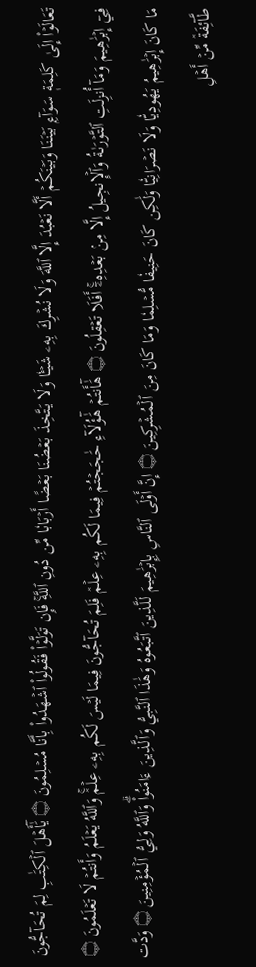تَعَالَوۡاْ إِلَىٰ كَلِمَةٖ سَوَآءِۭ بَيۡنَنَا وَبَيۡنَكُمۡ أَلَّا نَعۡبُدَ إِلَّا ٱللَّهَ وَلَا نُشۡرِكَ بِهِۦ شَيۡـٔٗا وَلَا يَتَّخِذَ بَعۡضُنَا بَعۡضًا أَرۡبَابٗا مِّن دُونِ ٱللَّهِۚ فَإِن تَوَلَّوۡاْ فَقُولُواْ ٱشۡهَدُواْ بِأَنَّا مُسۡلِمُونَ ۝ يَٰٓأَهۡلَ ٱلۡكِتَٰبِ لِمَ تُحَآجُّونَ فِيٓ إِبۡرَٰهِيمَ وَمَآ أُنزِلَتِ ٱلتَّوۡرَىٰةُ وَٱلۡإِنجِيلُ إِلَّا مِنۢ بَعۡدِهِۦٓۚ أَفَلَا تَعۡقِلُونَ ۝ هَٰٓأَنتُمۡ هَٰٓؤُلَآءِ حَٰجَجۡتُمۡ فِيمَا لَکُم بِهِۦ عِلۡمٞ فَلِمَ تُحَآجُّونَ فِيمَا لَيۡسَ لَكُم بِهِۦ عِلۡمٞۚ وَٱللَّهُ يَعۡلَمُ وَأَنتُمۡ لَا تَعۡلَمُونَ ۝ مَا كَانَ إِبۡرَٰهِيمُ يَهُودِيّٗا وَلَا نَصۡرَانِيّٗا وَلَٰكِن كَانَ حَنِيفٗا مُّسۡلِمٗا وَمَا كَانَ مِنَ ٱلۡمُشۡرِكِينَ ۝ إِنَّ أَوۡلَى ٱلنَّاسِ بِإِبۡرَٰهِيمَ لَلَّذِينَ ٱتَّبَعُوهُ وَهَٰذَا ٱلنَّبِيُّ وَٱلَّذِينَ ءَامَنُواْۗ وَٱللَّهُ وَلِيُّ ٱلۡمُؤۡمِنِينَ ۝ وَدَّت طَّآئِفَةٞ مِّنۡ أَهۡلِ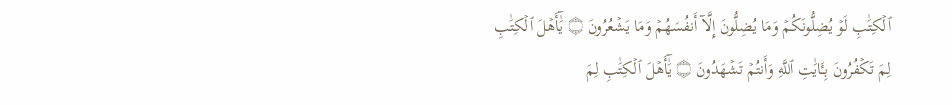ٱلۡكِتَٰبِ لَوۡ يُضِلُّونَكُمۡ وَمَا يُضِلُّونَ إِلَّآ أَنفُسَهُمۡ وَمَا يَشۡعُرُونَ ۝ يَٰٓأَهۡلَ ٱلۡكِتَٰبِ لِمَ تَكۡفُرُونَ بِـَٔايَٰتِ ٱللَّهِ وَأَنتُمۡ تَشۡهَدُونَ ۝ يَٰٓأَهۡلَ ٱلۡكِتَٰبِ لِمَ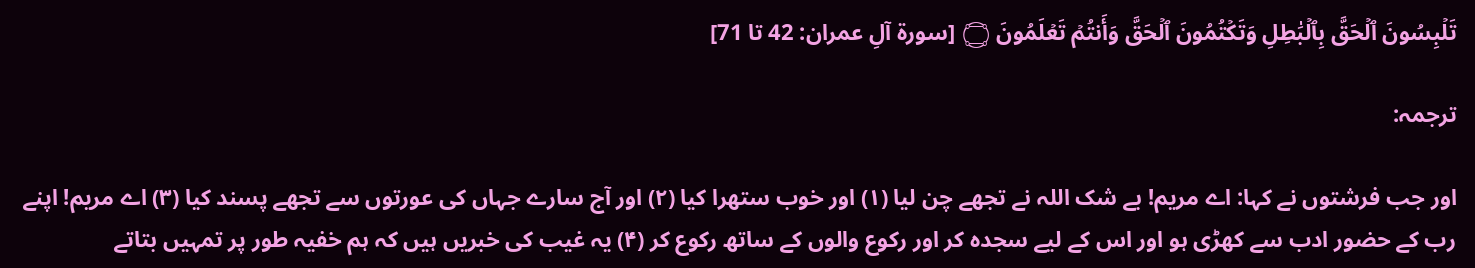تَلۡبِسُونَ ٱلۡحَقَّ بِٱلۡبَٰطِلِ وَتَكۡتُمُونَ ٱلۡحَقَّ وَأَنتُمۡ تَعۡلَمُونَ ۝ [سورۃ آلِ عمران: 42 تا 71]

ترجمہ:

اور جب فرشتوں نے کہا: اے مریم! بے شک اللہ نے تجھے چن لیا (۱) اور خوب ستھرا کیا (۲) اور آج سارے جہاں کی عورتوں سے تجھے پسند کیا (۳) اے مریم! اپنے رب کے حضور ادب سے کھڑی ہو اور اس کے لیے سجدہ کر اور رکوع والوں کے ساتھ رکوع کر (۴) یہ غیب کی خبریں ہیں کہ ہم خفیہ طور پر تمہیں بتاتے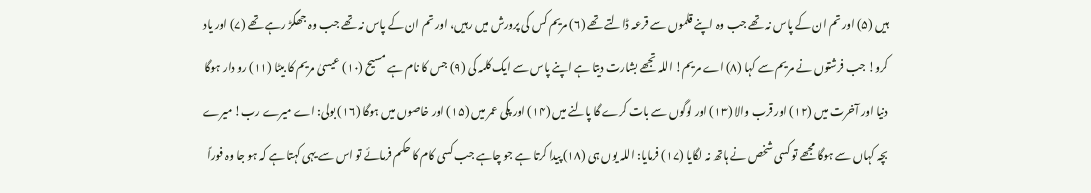ہیں (۵) اور تم ان کے پاس نہ تھے جب وہ اپنے قلموں سے قرعہ ڈالتے تھے (۶) مریم کس کی پرورش میں رہیں، اور تم ان کے پاس نہ تھے جب وہ جھگڑ رہے تھے (۷) اور یاد کرو! جب فرشتوں نے مریم سے کہا (۸) اے مریم! اللہ تجھے بشارت دیتا ہے اپنے پاس سے ایک کلمہ کی (۹) جس کا نام ہے مسیح (۱۰) عیسیٰ مریم کا بیٹا (۱۱) رو دار ہوگا دنیا اور آخرت میں (۱۲) اور قرب والا (۱۳) اور لوگوں سے بات کرے گا پالنے میں (۱۴) اور پکی عمر میں (۱۵) اور خاصوں میں ہوگا (۱۶) بولی: اے میرے رب! میرے بچہ کہاں سے ہوگا مجھے تو کسی شخص نے ہاتھ نہ لگایا (۱۷) فرمایا: اللہ یوں ہی (۱۸) پیدا کرتا ہے جو چاہے جب کسی کام کا حکم فرمائے تو اس سے یہی کہتا ہے کہ ہو جا وہ فوراً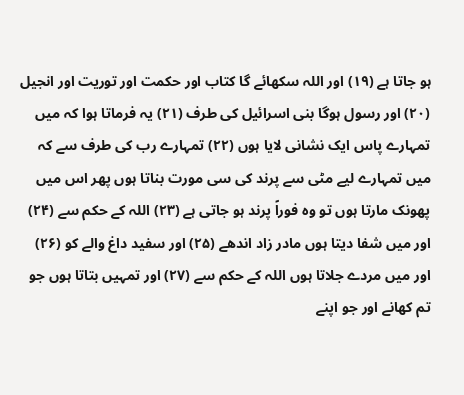ہو جاتا ہے (۱۹) اور اللہ سکھائے گا کتاب اور حکمت اور توریت اور انجیل (۲۰) اور رسول ہوگا بنی اسرائیل کی طرف (۲۱) یہ فرماتا ہوا کہ میں تمہارے پاس ایک نشانی لایا ہوں (۲۲) تمہارے رب کی طرف سے کہ میں تمہارے لیے مٹی سے پرند کی سی مورت بناتا ہوں پھر اس میں پھونک مارتا ہوں تو وہ فوراً پرند ہو جاتی ہے (۲۳) اللہ کے حکم سے (۲۴) اور میں شفا دیتا ہوں مادر زاد اندھے (۲۵) اور سفید داغ والے کو (۲۶) اور میں مردے جلاتا ہوں اللہ کے حکم سے (۲۷) اور تمہیں بتاتا ہوں جو تم کھانے اور جو اپنے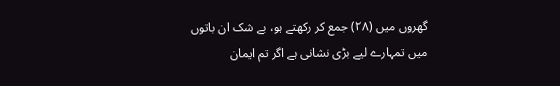گھروں میں (۲۸) جمع کر رکھتے ہو، بے شک ان باتوں میں تمہارے لیے بڑی نشانی ہے اگر تم ایمان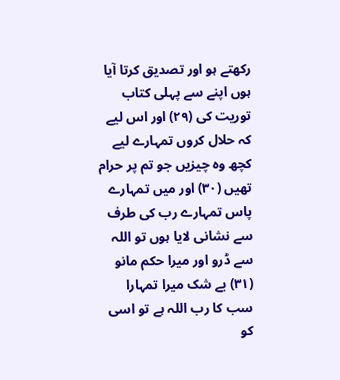رکھتے ہو اور تصدیق کرتا آیا ہوں اپنے سے پہلی کتاب توریت کی (۲۹) اور اس لیے کہ حلال کروں تمہارے لیے کچھ وہ چیزیں جو تم پر حرام تھیں (۳۰) اور میں تمہارے پاس تمہارے رب کی طرف سے نشانی لایا ہوں تو اللہ سے ڈرو اور میرا حکم مانو (۳۱) بے شک میرا تمہارا سب کا رب اللہ ہے تو اسی کو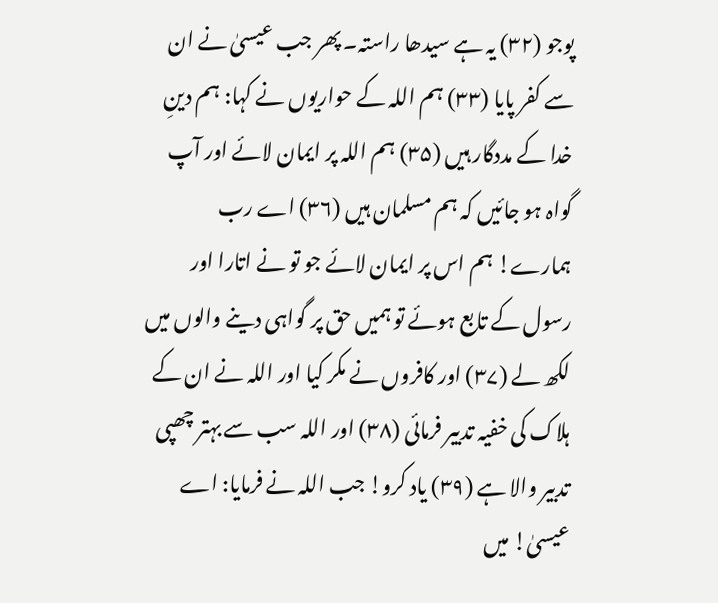پوجو (۳۲) یہ ہے سیدھا راستہ۔ پھر جب عیسیٰ نے ان سے کفر پایا (۳۳) ہم اللہ کے حواریوں نے کہا: ہم دینِ خدا کے مددگار ہیں (۳۵) ہم اللہ پر ایمان لائے اور آپ گواہ ہو جائیں کہ ہم مسلمان ہیں (۳۶) اے رب ہمارے! ہم اس پر ایمان لائے جو تو نے اتارا اور رسول کے تابع ہوئے تو ہمیں حق پر گواہی دینے والوں میں لکھ لے (۳۷) اور کافروں نے مکر کیا اور اللہ نے ان کے ہلاک کی خفیہ تدبیر فرمائی (۳۸) اور اللہ سب سے بہتر چھپی تدبیر والا ہے (۳۹) یاد کرو! جب اللہ نے فرمایا: اے عیسیٰ! میں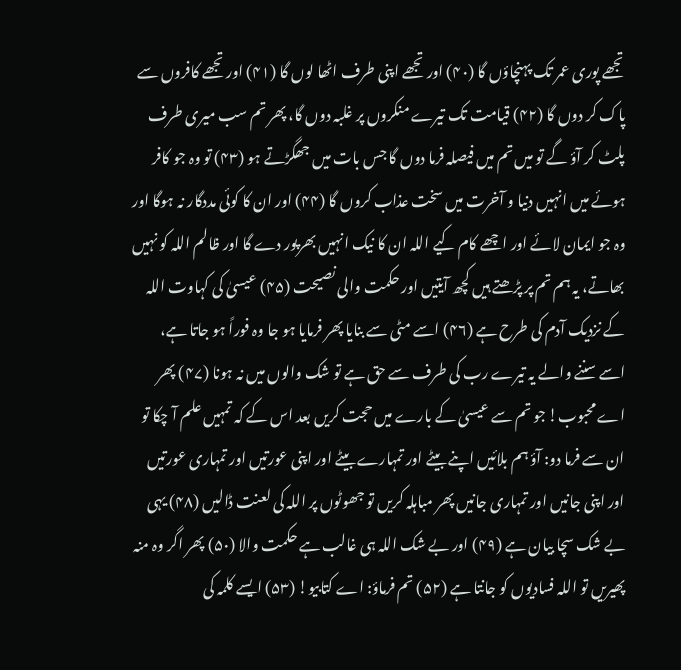تجھے پوری عمر تک پہنچاؤں گا (۴۰) اور تجھے اپنی طرف اٹھا لوں گا (۴۱) اور تجھے کافروں سے پاک کر دوں گا (۴۲) قیامت تک تیرے منکروں پر غلبہ دوں گا، پھر تم سب میری طرف پلٹ کر آؤ گے تو میں تم میں فیصلہ فرما دوں گا جس بات میں جھگڑتے ہو (۴۳) تو وہ جو کافر ہوئے میں انہیں دنیا و آخرت میں سخت عذاب کروں گا (۴۴) اور ان کا کوئی مددگار نہ ہوگا اور وہ جو ایمان لائے اور اچھے کام کیے اللہ ان کا نیک انہیں بھرپور دے گا اور ظالم اللہ کو نہیں بھاتے، یہ ہم تم پر پڑھتے ہیں کچھ آیتیں اور حکمت والی نصیحت (۴۵) عیسیٰ کی کہاوت اللہ کے نزدیک آدم کی طرح ہے (۴۶) اسے مٹی سے بنایا پھر فرمایا ہو جا وہ فوراً ہو جاتا ہے، اسے سننے والے یہ تیرے رب کی طرف سے حق ہے تو شک والوں میں نہ ہونا (۴۷) پھر اے محبوب! جو تم سے عیسیٰ کے بارے میں حجت کریں بعد اس کے کہ تمہیں علم آ چکا تو ان سے فرما دو: آؤ ہم بلائیں اپنے بیٹے اور تمہارے بیٹے اور اپنی عورتیں اور تمہاری عورتیں اور اپنی جانیں اور تمہاری جانیں پھر مباہلہ کریں تو جھوٹوں پر اللہ کی لعنت ڈالیں (۴۸) یہی بے شک سچا بیان ہے (۴۹) اور بے شک اللہ ہی غالب ہے حکمت والا (۵۰) پھر اگر وہ منہ پھیریں تو اللہ فسادیوں کو جانتا ہے (۵۲) تم فرماؤ: اے کتابیو! (۵۳) ایسے کلمہ کی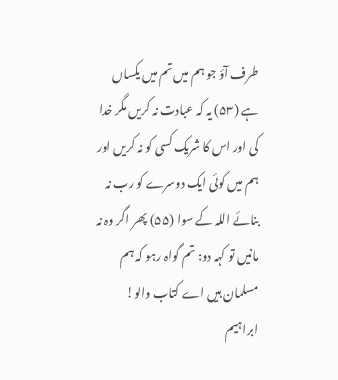طرف آؤ جو ہم میں تم میں یکساں ہے (۵۳) یہ کہ عبادت نہ کریں مگر خدا کی اور اس کا شریک کسی کو نہ کریں اور ہم میں کوئی ایک دوسرے کو رب نہ بنائے اللہ کے سوا (۵۵) پھر اگر وہ نہ مانیں تو کہہ دو: تم گواہ رہو کہ ہم مسلمان ہیں اے کتاب والو! ابراہیم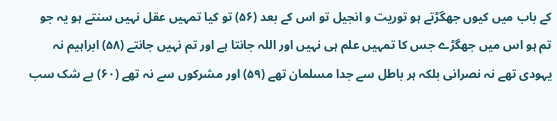کے باب میں کیوں جھگڑتے ہو توریت و انجیل تو اس کے بعد (۵۶) تو کیا تمہیں عقل نہیں سنتے ہو یہ جو تم ہو اس میں جھگڑے جس کا تمہیں علم ہی نہیں اور اللہ جانتا ہے اور تم نہیں جانتے (۵۸) ابراہیم نہ یہودی تھے نہ نصرانی بلکہ ہر باطل سے جدا مسلمان تھے (۵۹) اور مشرکوں سے نہ تھے (۶۰) بے شک سب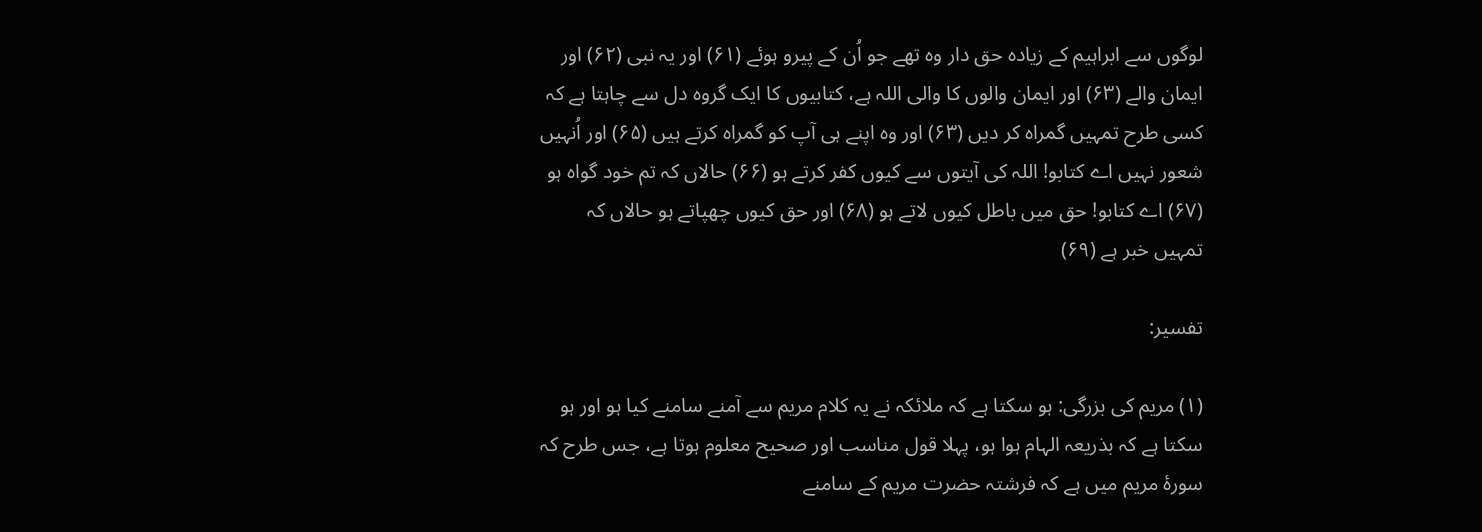لوگوں سے ابراہیم کے زیادہ حق دار وہ تھے جو اُن کے پیرو ہوئے (۶۱) اور یہ نبی (۶۲) اور ایمان والے (۶۳) اور ایمان والوں کا والی اللہ ہے، کتابیوں کا ایک گروہ دل سے چاہتا ہے کہ کسی طرح تمہیں گمراہ کر دیں (۶۳) اور وہ اپنے ہی آپ کو گمراہ کرتے ہیں (۶۵) اور اُنہیں شعور نہیں اے کتابو! اللہ کی آیتوں سے کیوں کفر کرتے ہو (۶۶) حالاں کہ تم خود گواہ ہو (۶۷) اے کتابو! حق میں باطل کیوں لاتے ہو (۶۸) اور حق کیوں چھپاتے ہو حالاں کہ تمہیں خبر ہے (۶۹)

تفسیر:

(۱) مریم کی بزرگی: ہو سکتا ہے کہ ملائکہ نے یہ کلام مریم سے آمنے سامنے کیا ہو اور ہو سکتا ہے کہ بذریعہ الہام ہوا ہو، پہلا قول مناسب اور صحیح معلوم ہوتا ہے، جس طرح کہ سورۂ مریم میں ہے کہ فرشتہ حضرت مریم کے سامنے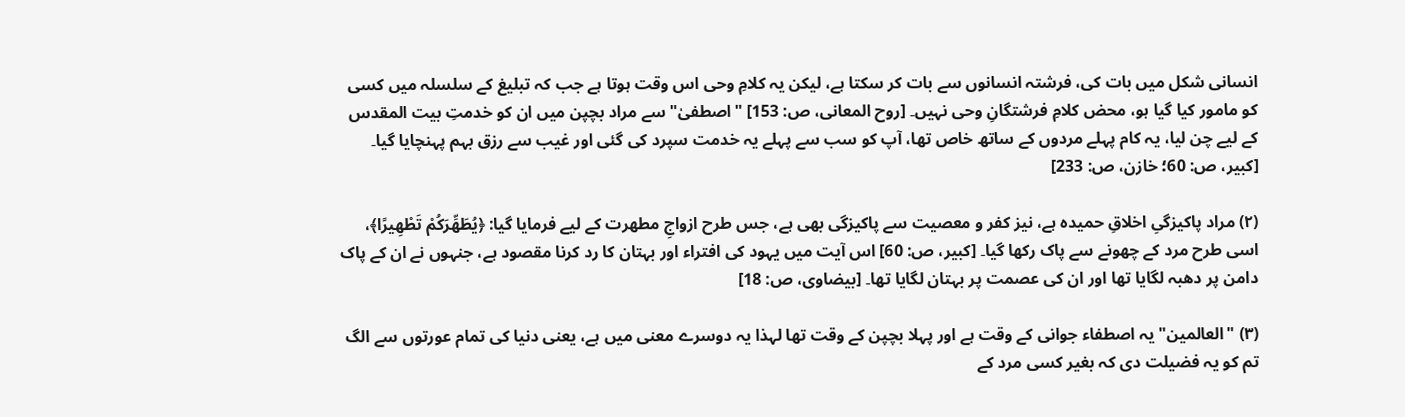انسانی شکل میں بات کی، فرشتہ انسانوں سے بات کر سکتا ہے، لیکن یہ کلامِ وحی اس وقت ہوتا ہے جب کہ تبلیغ کے سلسلہ میں کسی کو مامور کیا گیا ہو، محض کلامِ فرشتگانِ وحی نہیں۔ [روح المعانی، ص: 153] "اصطفیٰ" سے مراد بچپن میں ان کو خدمتِ بیت المقدس کے لیے چن لیا، یہ کام پہلے مردوں کے ساتھ خاص تھا، آپ کو سب سے پہلے یہ خدمت سپرد کی گئی اور غیب سے رزق بہم پہنچایا گیا۔ [کبیر، ص: 60؛ خازن، ص: 233]

(۲) مراد پاکیزگیِ اخلاقِ حمیدہ ہے، نیز کفر و معصیت سے پاکیزگی بھی ہے، جس طرح ازواجِ مطهرت کے لیے فرمایا گیا: ﴿يُطَهِّرَكُمْ تَطْهِيرًا﴾، اسی طرح مرد کے چھونے سے پاک رکھا گیا۔ [کبیر، ص: 60] اس آیت میں یہود کی افتراء اور بہتان کا رد کرنا مقصود ہے، جنہوں نے ان کے پاک دامن پر دھبہ لگایا تھا اور ان کی عصمت پر بہتان لگایا تھا۔ [بیضاوی، ص: 18]

(۳) "العالمین" یہ اصطفاء جوانی کے وقت ہے اور پہلا بچپن کے وقت تھا لہذا یہ دوسرے معنی میں ہے، یعنی دنیا کی تمام عورتوں سے الگ تم کو یہ فضیلت دی کہ بغیر کسی مرد کے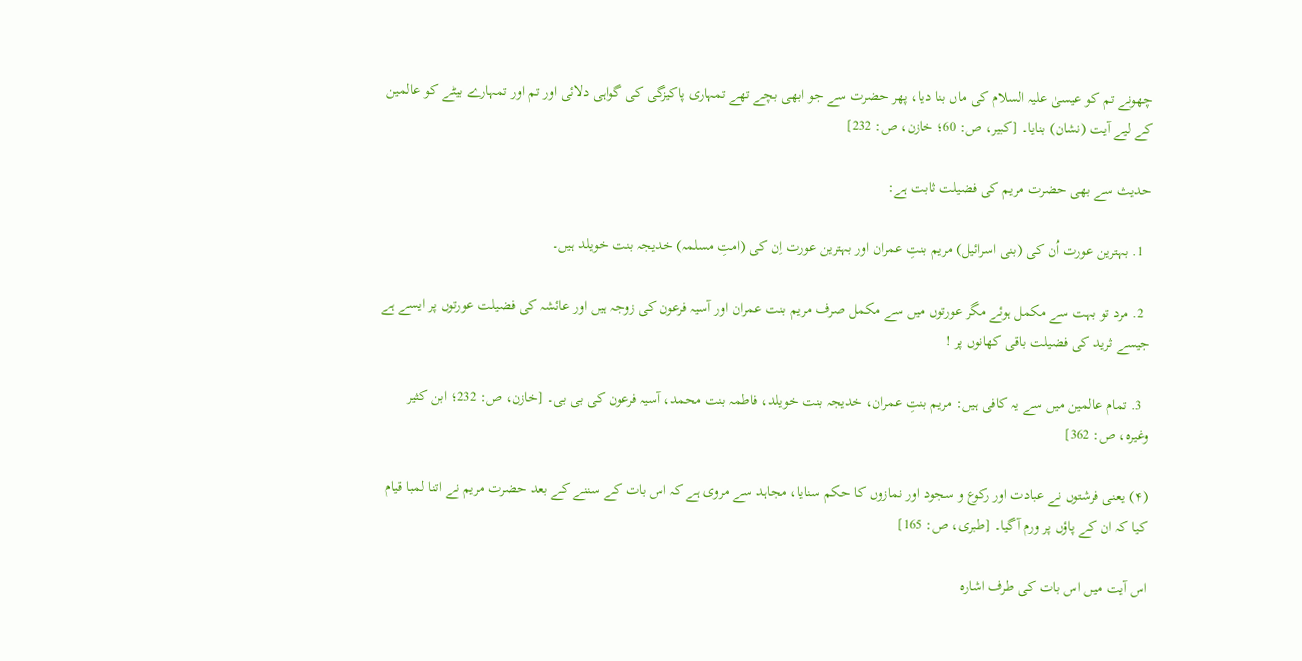چھونے تم کو عیسیٰ علیہ السلام کی ماں بنا دیا، پھر حضرت سے جو ابھی بچے تھے تمہاری پاکیزگی کی گواہی دلائی اور تم اور تمہارے بیٹے کو عالمین کے لیے آیت (نشان) بنایا۔ [کبیر، ص: 60؛ خازن، ص: 232]

حدیث سے بھی حضرت مریم کی فضیلت ثابت ہے:

  1. بہترین عورت اُن کی (بنی اسرائیل) مریم بنتِ عمران اور بہترین عورت اِن کی (امتِ مسلمہ) خدیجہ بنت خویلد ہیں۔

  2. مرد تو بہت سے مکمل ہوئے مگر عورتوں میں سے مکمل صرف مریم بنت عمران اور آسیہ فرعون کی زوجہ ہیں اور عائشہ کی فضیلت عورتوں پر ایسے ہے جیسے ثرید کی فضیلت باقی کھانوں پر !

  3. تمام عالمین میں سے یہ کافی ہیں: مریم بنتِ عمران، خدیجہ بنت خویلد، فاطمہ بنت محمد، آسیہ فرعون کی بی بی۔ [خازن، ص: 232؛ ابن کثیر وغیرہ، ص: 362]

(۴) یعنی فرشتوں نے عبادت اور رکوع و سجود اور نمازوں کا حکم سنایا، مجاہد سے مروی ہے کہ اس بات کے سننے کے بعد حضرت مریم نے اتنا لمبا قیام کیا کہ ان کے پاؤں پر ورم آگیا۔ [طبری، ص: 165]

اس آیت میں اس بات کی طرف اشارہ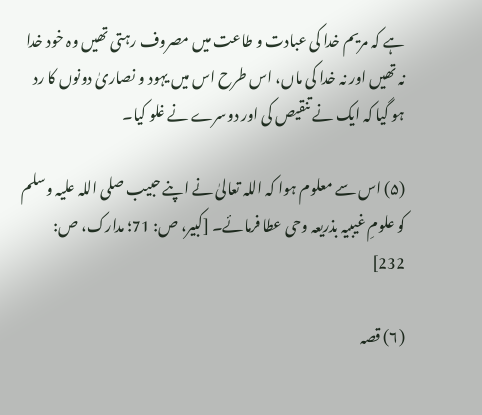ہے کہ مریم خدا کی عبادت و طاعت میں مصروف رہتی تھیں وہ خود خدا نہ تھیں اور نہ خدا کی ماں، اس طرح اس میں یہود و نصاریٰ دونوں کا رد ہو گیا کہ ایک نے تنقیص کی اور دوسرے نے غلو کیا۔

(۵) اس سے معلوم ہوا کہ اللہ تعالیٰ نے اپنے حبیب صلی اللہ علیہ وسلم کو علومِ غیبیہ بذریعہ وحی عطا فرمائے۔ [کبیر، ص: 71؛ مدارک، ص: 232]

(۶) قصہ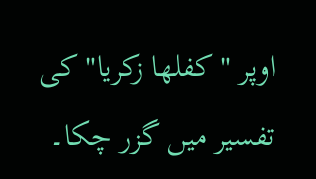اوپر "کفلھا زکریا" کی تفسیر میں گزر چکا۔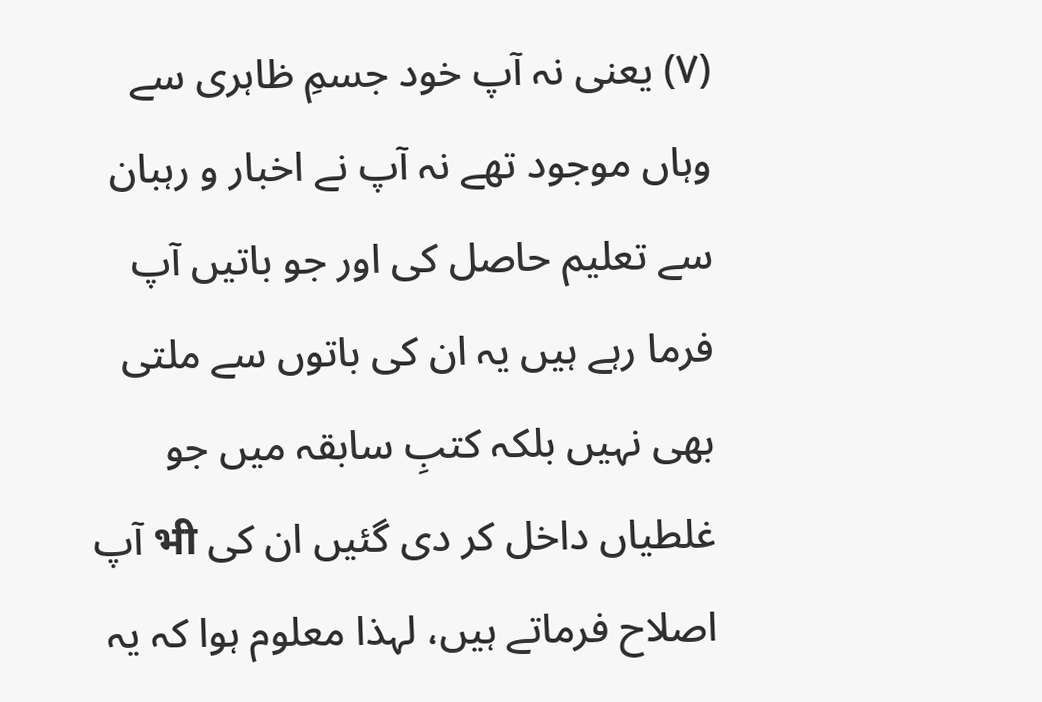(۷) یعنی نہ آپ خود جسمِ ظاہری سے وہاں موجود تھے نہ آپ نے اخبار و رہبان سے تعلیم حاصل کی اور جو باتیں آپ فرما رہے ہیں یہ ان کی باتوں سے ملتی بھی نہیں بلکہ کتبِ سابقہ میں جو غلطیاں داخل کر دی گئیں ان کی भी آپ اصلاح فرماتے ہیں، لہذا معلوم ہوا کہ یہ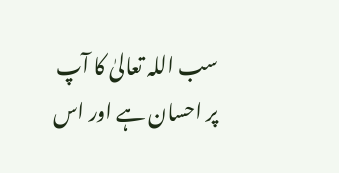سب اللہ تعالیٰ کا آپ پر احسان ہے اور اس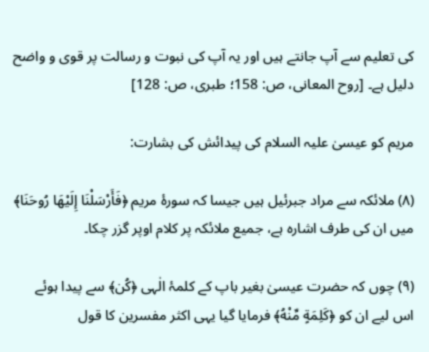کی تعلیم سے آپ جانتے ہیں اور یہ آپ کی نبوت و رسالت پر قوی و واضح دلیل ہے۔ [روح المعانی، ص: 158؛ طبری، ص: 128]

مریم کو عیسیٰ علیہ السلام کی پیدائش کی بشارت:

(۸) ملائکہ سے مراد جبرئیل ہیں جیسا کہ سورۂ مریم ﴿فَأَرْسَلْنَا إِلَيْهَا رُوحَنَا﴾ میں ان کی طرف اشارہ ہے، جمیع ملائکہ پر کلام اوپر گزر چکا۔

(۹) چوں کہ حضرت عیسیٰ بغیر باپ کے کلمۂ الٰہی ﴿كُن﴾ سے پیدا ہوئے اس لیے ان کو ﴿كَلِمَةٍ مِّنْهُ﴾ فرمایا گیا یہی اکثر مفسرین کا قول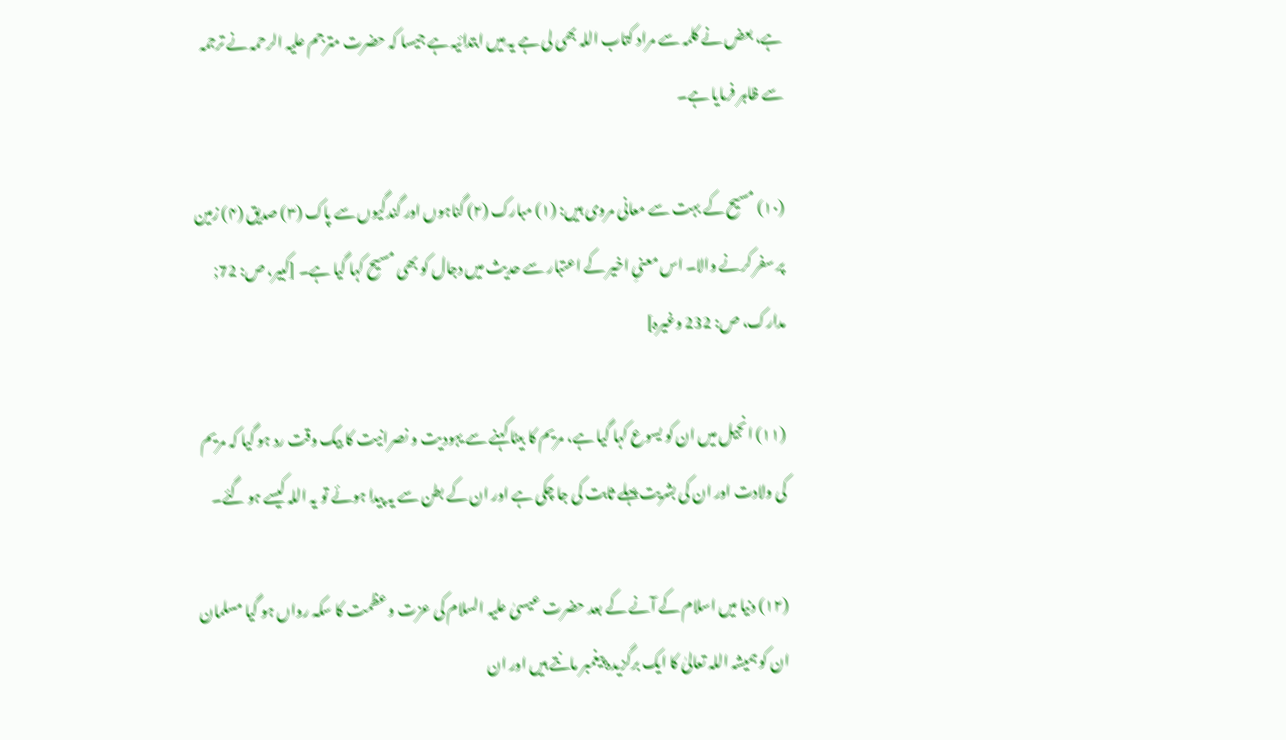ہے، بعض نے کلمہ سے مراد کتاب اللہ بھی لی ہے یہ مِیں ابتدائیہ ہے جیسا کہ حضرت مترجم علیہ الرحمہ نے ترجمہ سے ظاہر فرمایا ہے۔

(۱۰) مسیح کے بہت سے معانی مروی ہیں: (۱) مبارک (۲) گناہوں اور گندگیوں سے پاک (۳) صدیق (۴) زمین پر سفر کرنے والا۔ اس معنیِ اخیر کے اعتبار سے حدیث میں دجال کو بھی مسیح کہا گیا ہے۔ [کبیر، ص: 72; مدارک، ص: 232 وغیرہ]

(۱۱) انجیل میں ان کو یسوع کہا گیا ہے، مریم کا بیٹا کہنے سے یہودیت و نصرانیت کا بیک وقت رد ہو گیا کہ مریم کی ولادت اور ان کی بشریت پہلے ثابت کی جا چکی ہے اور ان کے بطن سے یہ پیدا ہوئے تو یہ اللہ کیسے ہو گئے۔

(۱۲) دنیا میں اسلام کے آنے کے بعد حضرت عیسیٰ علیہ السلام کی عزت و عظمت کا سکہ رواں ہو گیا مسلمان ان کو ہمیشہ اللہ تعالیٰ کا ایک برگزیدہ پیغمبر مانتے ہیں اور ان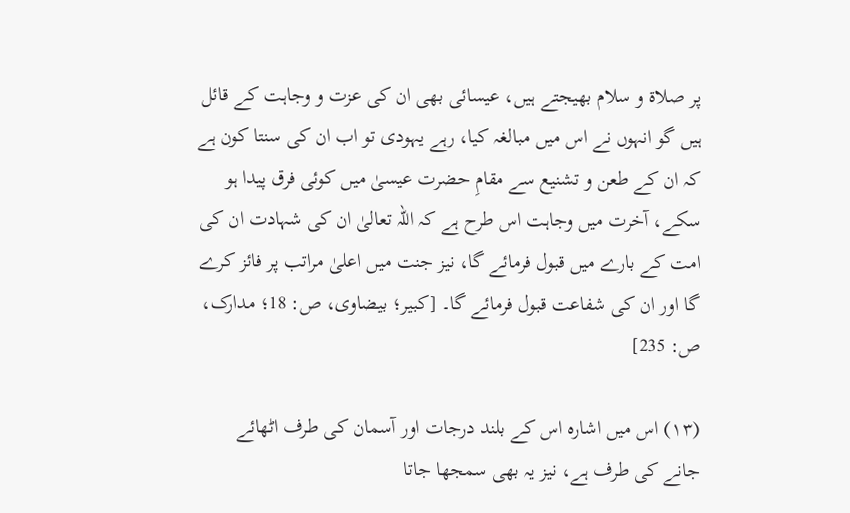پر صلاۃ و سلام بھیجتے ہیں، عیسائی بھی ان کی عزت و وجاہت کے قائل ہیں گو انہوں نے اس میں مبالغہ کیا، رہے یہودی تو اب ان کی سنتا کون ہے کہ ان کے طعن و تشنیع سے مقامِ حضرت عیسیٰ میں کوئی فرق پیدا ہو سکے، آخرت میں وجاہت اس طرح ہے کہ اللہ تعالیٰ ان کی شہادت ان کی امت کے بارے میں قبول فرمائے گا، نیز جنت میں اعلیٰ مراتب پر فائز کرے گا اور ان کی شفاعت قبول فرمائے گا۔ [کبیر؛ بیضاوی، ص: 18؛ مدارک، ص: 235]

(۱۳) اس میں اشارہ اس کے بلند درجات اور آسمان کی طرف اٹھائے جانے کی طرف ہے، نیز یہ بھی سمجھا جاتا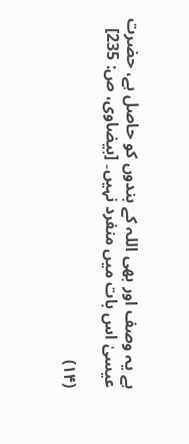ہے یہ وصف اور بھی اللہ کے بندوں کو حاصل ہے، حضرت عیسیٰ اس بات میں منفرد نہیں۔ [بیضاوی، ص: 235]

(۱۴)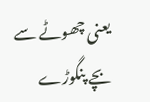یعنی چھوٹے سے بچے پنگوڑے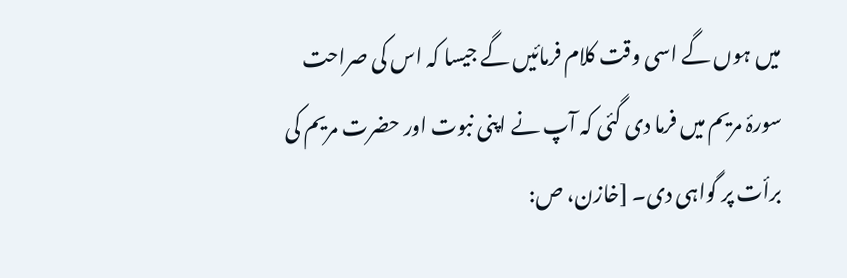میں ہوں گے اسی وقت کلام فرمائیں گے جیسا کہ اس کی صراحت سورۂ مریم میں فرما دی گئی کہ آپ نے اپنی نبوت اور حضرت مریم کی برأت پر گواہی دی۔ [خازن، ص: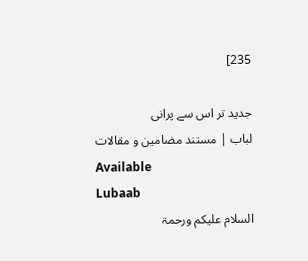235]

جدید تر اس سے پرانی
لباب | مستند مضامین و مقالات
Available
Lubaab
السلام علیکم ورحمۃ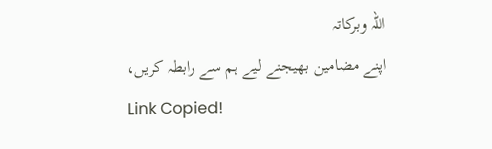اللہ وبرکاتہ
اپنے مضامین بھیجنے لیے ہم سے رابطہ کریں،
Link Copied!